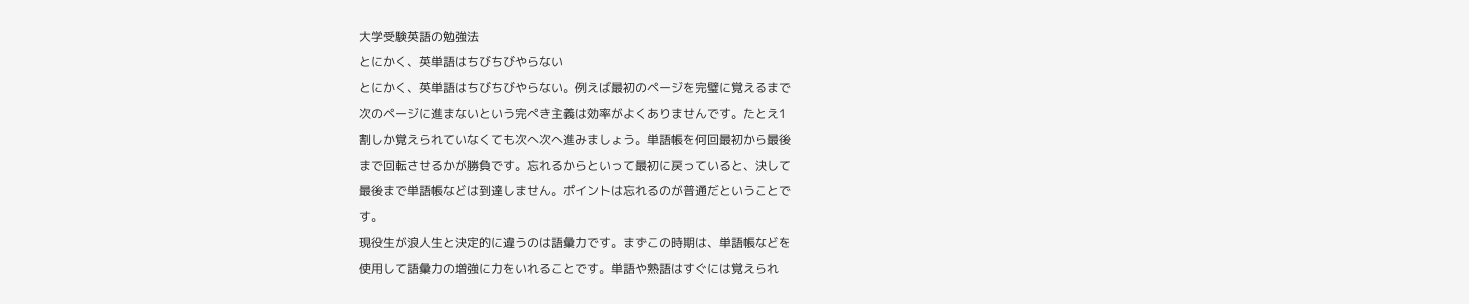大学受験英語の勉強法
とにかく、英単語はちびちびやらない
とにかく、英単語はちびちびやらない。例えば最初のページを完璧に覚えるまで
次のページに進まないという完ぺき主義は効率がよくありませんです。たとえ1
割しか覚えられていなくても次へ次へ進みましょう。単語帳を何回最初から最後
まで回転させるかが勝負です。忘れるからといって最初に戻っていると、決して
最後まで単語帳などは到達しません。ポイントは忘れるのが普通だということで
す。
現役生が浪人生と決定的に違うのは語彙力です。まずこの時期は、単語帳などを
使用して語彙力の増強に力をいれることです。単語や熟語はすぐには覚えられ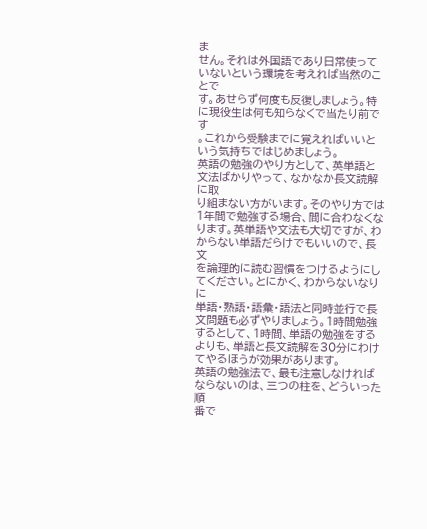ま
せん。それは外国語であり日常使っていないという環境を考えれば当然のことで
す。あせらず何度も反復しましょう。特に現役生は何も知らなくで当たり前です
。これから受験までに覚えればいいという気持ちではじめましょう。
英語の勉強のやり方として、英単語と文法ばかりやって、なかなか長文読解に取
り組まない方がいます。そのやり方では1年間で勉強する場合、間に合わなくな
ります。英単語や文法も大切ですが、わからない単語だらけでもいいので、長文
を論理的に読む習慣をつけるようにしてください。とにかく、わからないなりに
単語・熟語・語彙・語法と同時並行で長文問題も必ずやりましょう。1時間勉強
するとして、1時間、単語の勉強をするよりも、単語と長文読解を30分にわけ
てやるほうが効果があります。
英語の勉強法で、最も注意しなければならないのは、三つの柱を、どういった順
番で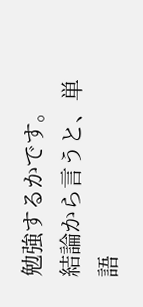勉強するかです。 結論から言うと、単語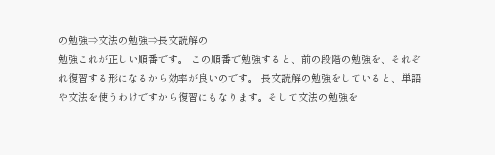の勉強⇒文法の勉強⇒長文読解の
勉強これが正しい順番です。 この順番で勉強すると、前の段階の勉強を、それぞ
れ復習する形になるから効率が良いのです。 長文読解の勉強をしていると、単語
や文法を使うわけですから復習にもなります。そして文法の勉強を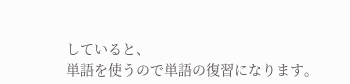していると、
単語を使うので単語の復習になります。